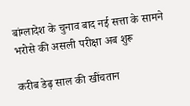बांग्लादेश के चुनाव बाद नई सत्ता के सामने भरोसे की असली परीक्षा अब शुरू

करीब डेढ़ साल की खींचतान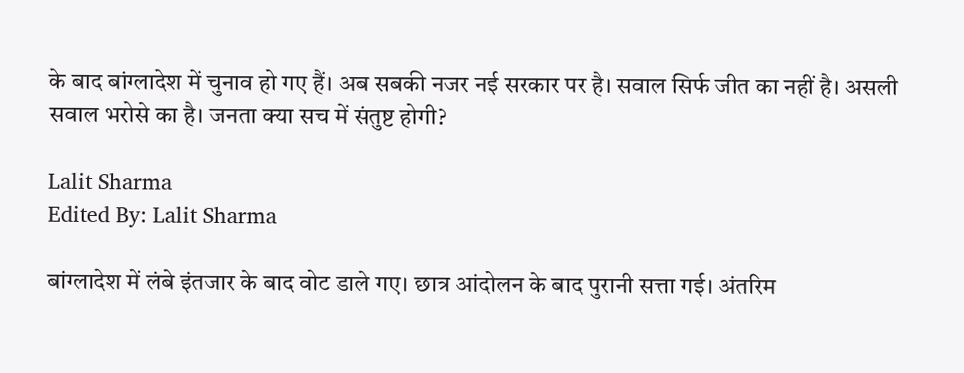के बाद बांग्लादेश में चुनाव हो गए हैं। अब सबकी नजर नई सरकार पर है। सवाल सिर्फ जीत का नहीं है। असली सवाल भरोसे का है। जनता क्या सच में संतुष्ट होगी?

Lalit Sharma
Edited By: Lalit Sharma

बांग्लादेश में लंबे इंतजार के बाद वोट डाले गए। छात्र आंदोलन के बाद पुरानी सत्ता गई। अंतरिम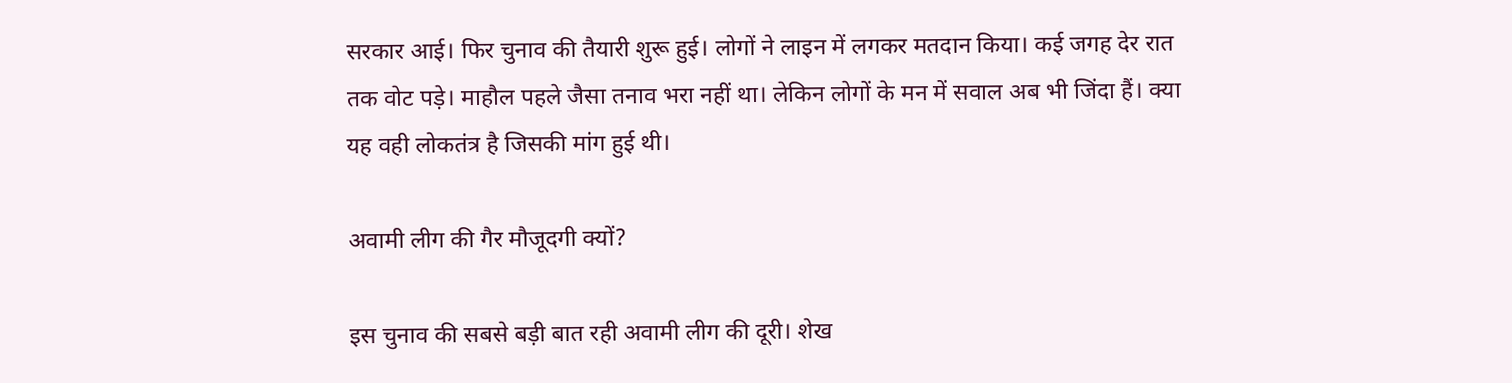सरकार आई। फिर चुनाव की तैयारी शुरू हुई। लोगों ने लाइन में लगकर मतदान किया। कई जगह देर रात तक वोट पड़े। माहौल पहले जैसा तनाव भरा नहीं था। लेकिन लोगों के मन में सवाल अब भी जिंदा हैं। क्या यह वही लोकतंत्र है जिसकी मांग हुई थी।

अवामी लीग की गैर मौजूदगी क्यों?

इस चुनाव की सबसे बड़ी बात रही अवामी लीग की दूरी। शेख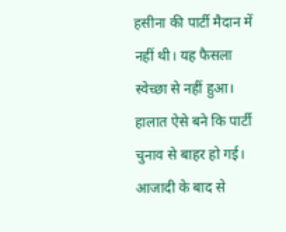हसीना की पार्टी मैदान में नहीं थी। यह फैसला स्वेच्छा से नहीं हुआ। हालात ऐसे बने कि पार्टी चुनाव से बाहर हो गई। आजादी के बाद से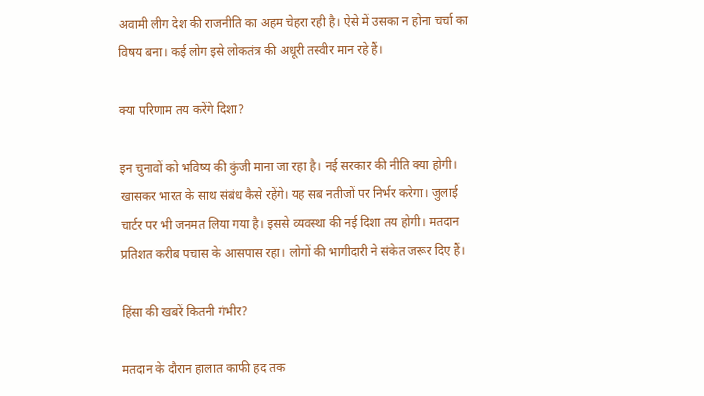अवामी लीग देश की राजनीति का अहम चेहरा रही है। ऐसे में उसका न होना चर्चा का विषय बना। कई लोग इसे लोकतंत्र की अधूरी तस्वीर मान रहे हैं।

क्या परिणाम तय करेंगे दिशा?

इन चुनावों को भविष्य की कुंजी माना जा रहा है। नई सरकार की नीति क्या होगी। खासकर भारत के साथ संबंध कैसे रहेंगे। यह सब नतीजों पर निर्भर करेगा। जुलाई चार्टर पर भी जनमत लिया गया है। इससे व्यवस्था की नई दिशा तय होगी। मतदान प्रतिशत करीब पचास के आसपास रहा। लोगों की भागीदारी ने संकेत जरूर दिए हैं।

हिंसा की खबरें कितनी गंभीर?

मतदान के दौरान हालात काफी हद तक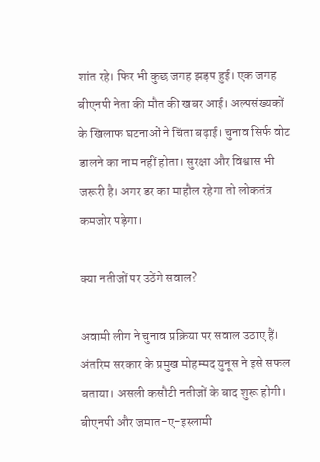शांत रहे। फिर भी कुछ जगह झड़प हुई। एक जगह बीएनपी नेता की मौत की खबर आई। अल्पसंख्यकों के खिलाफ घटनाओं ने चिंता बढ़ाई। चुनाव सिर्फ वोट डालने का नाम नहीं होता। सुरक्षा और विश्वास भी जरूरी है। अगर डर का माहौल रहेगा तो लोकतंत्र कमजोर पड़ेगा।

क्या नतीजों पर उठेंगे सवाल?

अवामी लीग ने चुनाव प्रक्रिया पर सवाल उठाए हैं। अंतरिम सरकार के प्रमुख मोहम्मद युनूस ने इसे सफल बताया। असली कसौटी नतीजों के बाद शुरू होगी। बीएनपी और जमात-ए-इस्लामी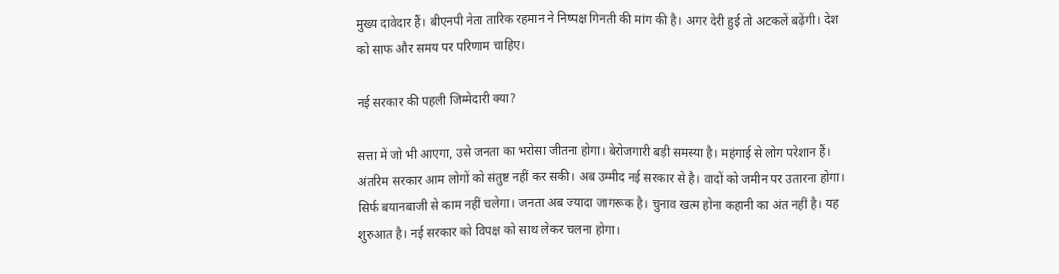मुख्य दावेदार हैं। बीएनपी नेता तारिक रहमान ने निष्पक्ष गिनती की मांग की है। अगर देरी हुई तो अटकलें बढ़ेंगी। देश को साफ और समय पर परिणाम चाहिए।

नई सरकार की पहली जिम्मेदारी क्या?

सत्ता में जो भी आएगा, उसे जनता का भरोसा जीतना होगा। बेरोजगारी बड़ी समस्या है। महंगाई से लोग परेशान हैं। अंतरिम सरकार आम लोगों को संतुष्ट नहीं कर सकी। अब उम्मीद नई सरकार से है। वादों को जमीन पर उतारना होगा। सिर्फ बयानबाजी से काम नहीं चलेगा। जनता अब ज्यादा जागरूक है। चुनाव खत्म होना कहानी का अंत नहीं है। यह शुरुआत है। नई सरकार को विपक्ष को साथ लेकर चलना होगा।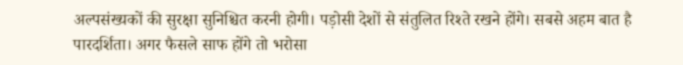अल्पसंख्यकों की सुरक्षा सुनिश्चित करनी होगी। पड़ोसी देशों से संतुलित रिश्ते रखने होंगे। सबसे अहम बात है पारदर्शिता। अगर फैसले साफ होंगे तो भरोसा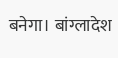बनेगा। बांग्लादेश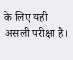के लिए यही असली परीक्षा है।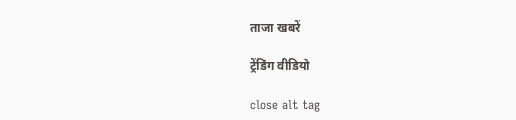ताजा खबरें

ट्रेंडिंग वीडियो

close alt tag